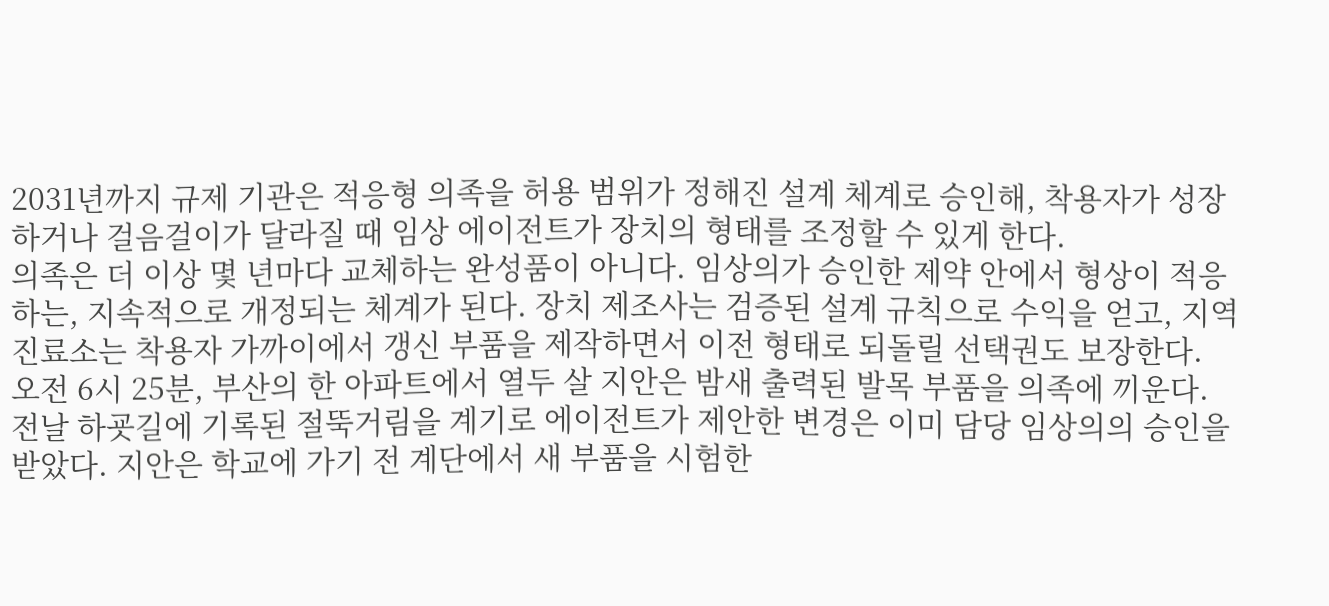2031년까지 규제 기관은 적응형 의족을 허용 범위가 정해진 설계 체계로 승인해, 착용자가 성장하거나 걸음걸이가 달라질 때 임상 에이전트가 장치의 형태를 조정할 수 있게 한다.
의족은 더 이상 몇 년마다 교체하는 완성품이 아니다. 임상의가 승인한 제약 안에서 형상이 적응하는, 지속적으로 개정되는 체계가 된다. 장치 제조사는 검증된 설계 규칙으로 수익을 얻고, 지역 진료소는 착용자 가까이에서 갱신 부품을 제작하면서 이전 형태로 되돌릴 선택권도 보장한다.
오전 6시 25분, 부산의 한 아파트에서 열두 살 지안은 밤새 출력된 발목 부품을 의족에 끼운다. 전날 하굣길에 기록된 절뚝거림을 계기로 에이전트가 제안한 변경은 이미 담당 임상의의 승인을 받았다. 지안은 학교에 가기 전 계단에서 새 부품을 시험한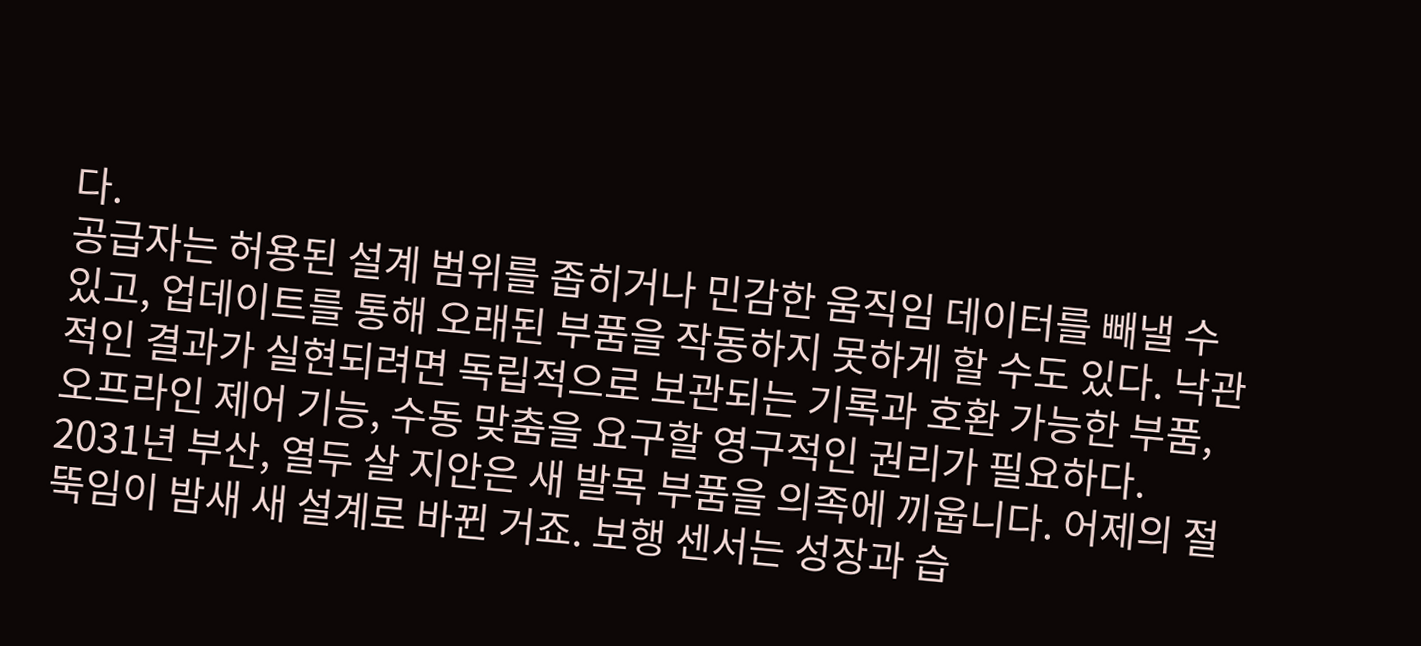다.
공급자는 허용된 설계 범위를 좁히거나 민감한 움직임 데이터를 빼낼 수 있고, 업데이트를 통해 오래된 부품을 작동하지 못하게 할 수도 있다. 낙관적인 결과가 실현되려면 독립적으로 보관되는 기록과 호환 가능한 부품, 오프라인 제어 기능, 수동 맞춤을 요구할 영구적인 권리가 필요하다.
2031년 부산, 열두 살 지안은 새 발목 부품을 의족에 끼웁니다. 어제의 절뚝임이 밤새 새 설계로 바뀐 거죠. 보행 센서는 성장과 습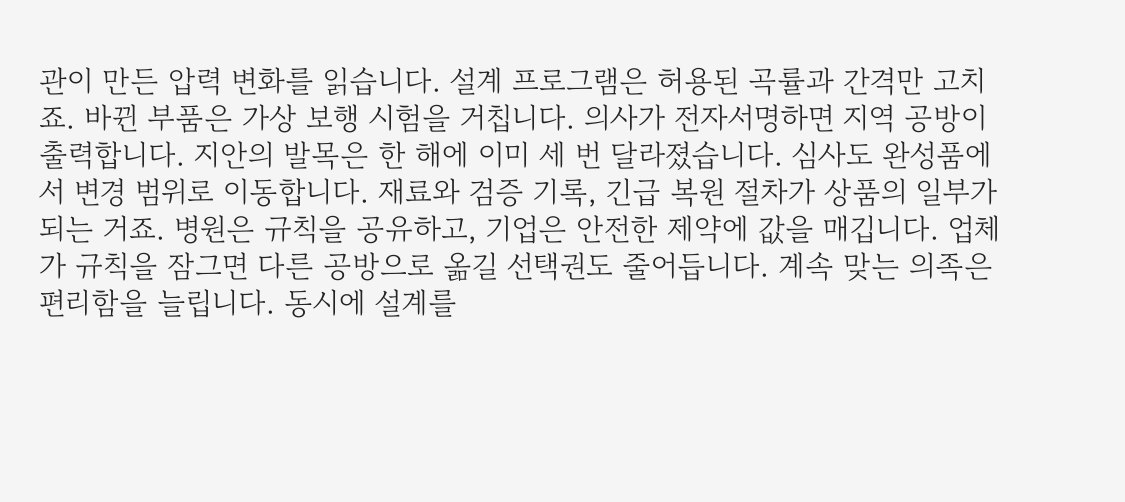관이 만든 압력 변화를 읽습니다. 설계 프로그램은 허용된 곡률과 간격만 고치죠. 바뀐 부품은 가상 보행 시험을 거칩니다. 의사가 전자서명하면 지역 공방이 출력합니다. 지안의 발목은 한 해에 이미 세 번 달라졌습니다. 심사도 완성품에서 변경 범위로 이동합니다. 재료와 검증 기록, 긴급 복원 절차가 상품의 일부가 되는 거죠. 병원은 규칙을 공유하고, 기업은 안전한 제약에 값을 매깁니다. 업체가 규칙을 잠그면 다른 공방으로 옮길 선택권도 줄어듭니다. 계속 맞는 의족은 편리함을 늘립니다. 동시에 설계를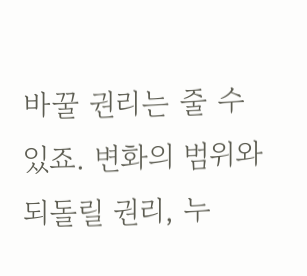바꿀 권리는 줄 수 있죠. 변화의 범위와 되돌릴 권리, 누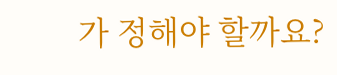가 정해야 할까요?